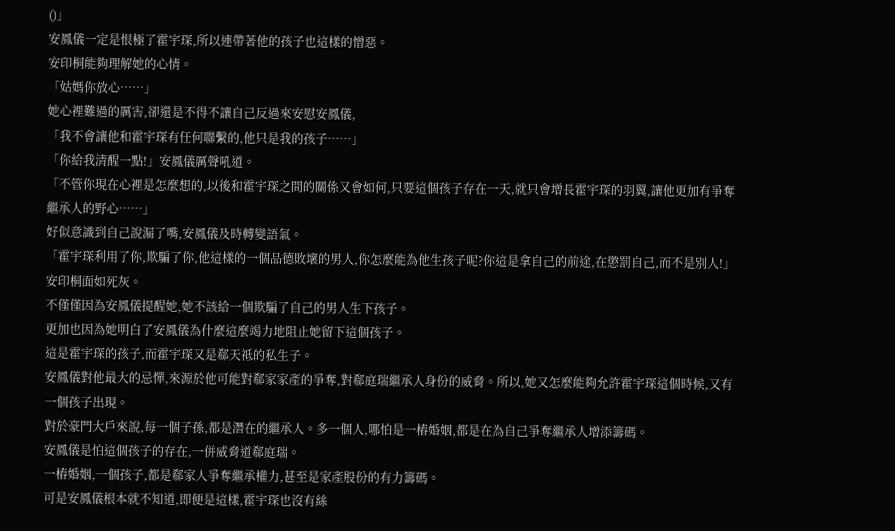()」
安鳳儀一定是恨極了霍宇琛,所以連帶著他的孩子也這樣的憎惡。
安印桐能夠理解她的心情。
「姑媽你放心……」
她心裡難過的厲害,卻還是不得不讓自己反過來安慰安鳳儀,
「我不會讓他和霍宇琛有任何聯繫的,他只是我的孩子……」
「你給我清醒一點!」安鳳儀厲聲吼道。
「不管你現在心裡是怎麼想的,以後和霍宇琛之間的關係又會如何,只要這個孩子存在一天,就只會增長霍宇琛的羽翼,讓他更加有爭奪繼承人的野心……」
好似意識到自己說漏了嘴,安鳳儀及時轉變語氣。
「霍宇琛利用了你,欺騙了你,他這樣的一個品德敗壞的男人,你怎麼能為他生孩子呢?你這是拿自己的前途,在懲罰自己,而不是別人!」
安印桐面如死灰。
不僅僅因為安鳳儀提醒她,她不該給一個欺騙了自己的男人生下孩子。
更加也因為她明白了安鳳儀為什麼這麼竭力地阻止她留下這個孩子。
這是霍宇琛的孩子,而霍宇琛又是郗天祗的私生子。
安鳳儀對他最大的忌憚,來源於他可能對郗家家產的爭奪,對郗庭瑞繼承人身份的威脅。所以,她又怎麼能夠允許霍宇琛這個時候,又有一個孩子出現。
對於豪門大戶來說,每一個子孫,都是潛在的繼承人。多一個人,哪怕是一樁婚姻,都是在為自己爭奪繼承人增添籌碼。
安鳳儀是怕這個孩子的存在,一併威脅道郗庭瑞。
一樁婚姻,一個孩子,都是郗家人爭奪繼承權力,甚至是家產股份的有力籌碼。
可是安鳳儀根本就不知道,即便是這樣,霍宇琛也沒有絲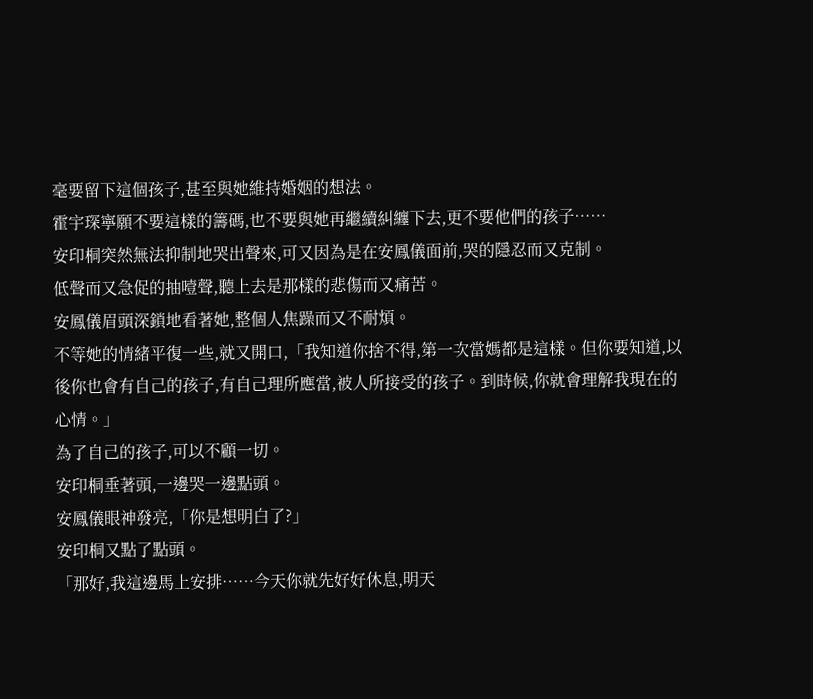毫要留下這個孩子,甚至與她維持婚姻的想法。
霍宇琛寧願不要這樣的籌碼,也不要與她再繼續糾纏下去,更不要他們的孩子……
安印桐突然無法抑制地哭出聲來,可又因為是在安鳳儀面前,哭的隱忍而又克制。
低聲而又急促的抽噎聲,聽上去是那樣的悲傷而又痛苦。
安鳳儀眉頭深鎖地看著她,整個人焦躁而又不耐煩。
不等她的情緒平復一些,就又開口,「我知道你捨不得,第一次當媽都是這樣。但你要知道,以後你也會有自己的孩子,有自己理所應當,被人所接受的孩子。到時候,你就會理解我現在的心情。」
為了自己的孩子,可以不顧一切。
安印桐垂著頭,一邊哭一邊點頭。
安鳳儀眼神發亮,「你是想明白了?」
安印桐又點了點頭。
「那好,我這邊馬上安排……今天你就先好好休息,明天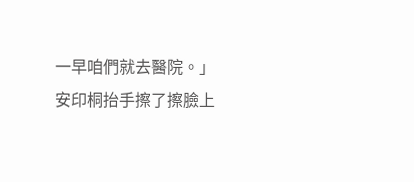一早咱們就去醫院。」
安印桐抬手擦了擦臉上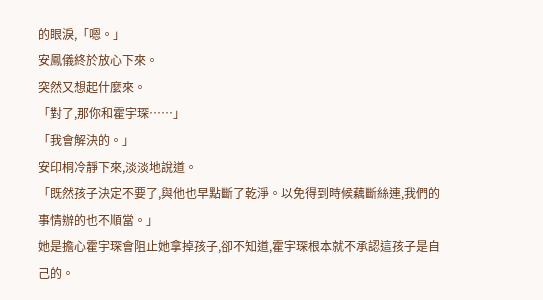的眼淚,「嗯。」
安鳳儀終於放心下來。
突然又想起什麼來。
「對了,那你和霍宇琛……」
「我會解決的。」
安印桐冷靜下來,淡淡地說道。
「既然孩子決定不要了,與他也早點斷了乾淨。以免得到時候藕斷絲連,我們的事情辦的也不順當。」
她是擔心霍宇琛會阻止她拿掉孩子,卻不知道,霍宇琛根本就不承認這孩子是自己的。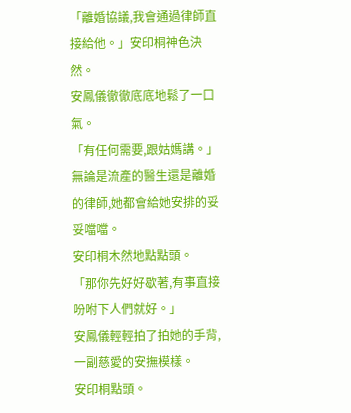「離婚協議,我會通過律師直接給他。」安印桐神色決然。
安鳳儀徹徹底底地鬆了一口氣。
「有任何需要,跟姑媽講。」
無論是流產的醫生還是離婚的律師,她都會給她安排的妥妥噹噹。
安印桐木然地點點頭。
「那你先好好歇著,有事直接吩咐下人們就好。」
安鳳儀輕輕拍了拍她的手背,一副慈愛的安撫模樣。
安印桐點頭。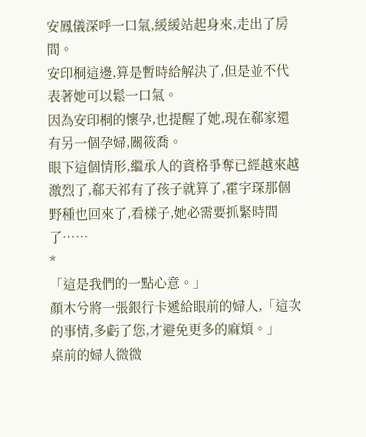安鳳儀深呼一口氣,緩緩站起身來,走出了房間。
安印桐這邊,算是暫時給解決了,但是並不代表著她可以鬆一口氣。
因為安印桐的懷孕,也提醒了她,現在郗家還有另一個孕婦,關筱喬。
眼下這個情形,繼承人的資格爭奪已經越來越激烈了,郗天祁有了孩子就算了,霍宇琛那個野種也回來了,看樣子,她必需要抓緊時間了……
*
「這是我們的一點心意。」
顏木兮將一張銀行卡遞給眼前的婦人,「這次的事情,多虧了您,才避免更多的麻煩。」
桌前的婦人微微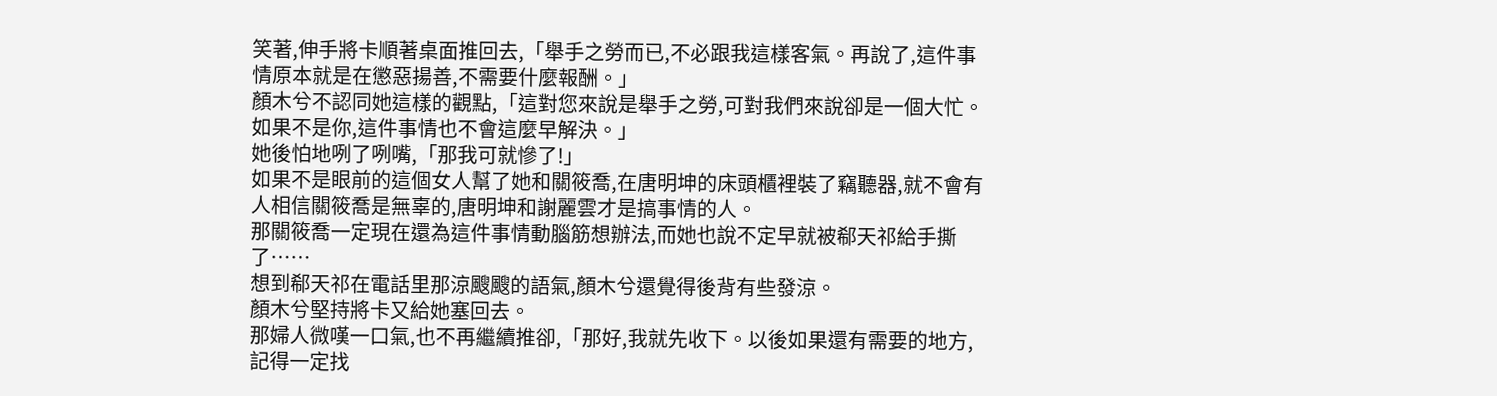笑著,伸手將卡順著桌面推回去,「舉手之勞而已,不必跟我這樣客氣。再說了,這件事情原本就是在懲惡揚善,不需要什麼報酬。」
顏木兮不認同她這樣的觀點,「這對您來說是舉手之勞,可對我們來說卻是一個大忙。如果不是你,這件事情也不會這麼早解決。」
她後怕地咧了咧嘴,「那我可就慘了!」
如果不是眼前的這個女人幫了她和關筱喬,在唐明坤的床頭櫃裡裝了竊聽器,就不會有人相信關筱喬是無辜的,唐明坤和謝麗雲才是搞事情的人。
那關筱喬一定現在還為這件事情動腦筋想辦法,而她也說不定早就被郗天祁給手撕了……
想到郗天祁在電話里那涼颼颼的語氣,顏木兮還覺得後背有些發涼。
顏木兮堅持將卡又給她塞回去。
那婦人微嘆一口氣,也不再繼續推卻,「那好,我就先收下。以後如果還有需要的地方,記得一定找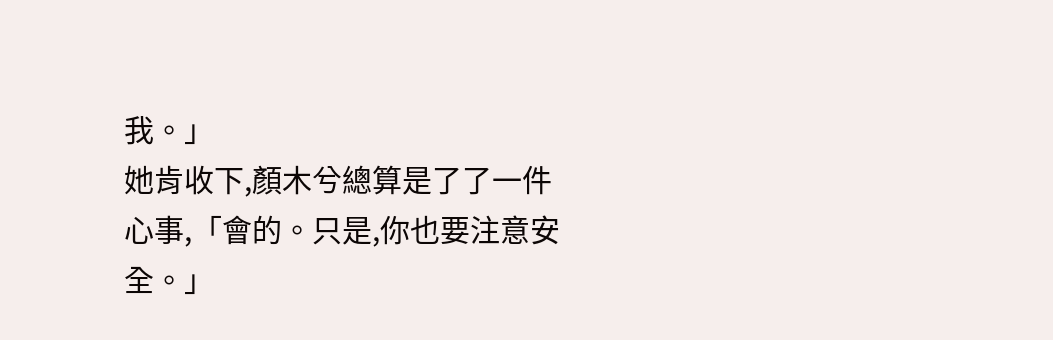我。」
她肯收下,顏木兮總算是了了一件心事,「會的。只是,你也要注意安全。」